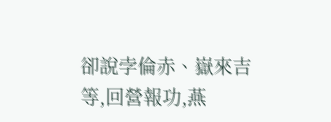卻說孛倫赤、嶽來吉等,回營報功,燕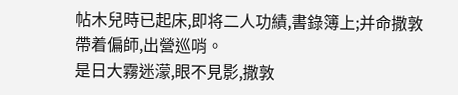帖木兒時已起床,即将二人功績,書錄簿上;并命撒敦帶着偏師,出營巡哨。
是日大霧迷濛,眼不見影,撒敦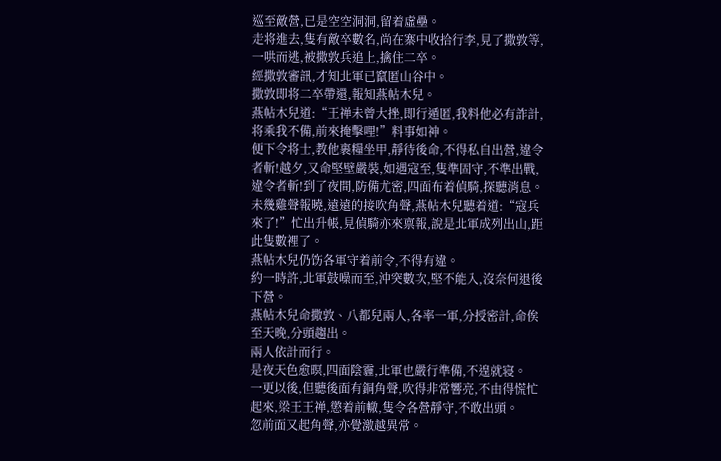巡至敵營,已是空空洞洞,留着虛壘。
走将進去,隻有敵卒數名,尚在寨中收拾行李,見了撒敦等,一哄而逃,被撒敦兵追上,擒住二卒。
經撒敦審訊,才知北軍已竄匿山谷中。
撒敦即将二卒帶還,報知燕帖木兒。
燕帖木兒道:“王禅未曾大挫,即行遁匿,我料他必有詐計,将乘我不備,前來掩擊哩!”料事如神。
便下令将士,教他裹糧坐甲,靜待後命,不得私自出營,違令者斬!越夕,又命堅壁嚴裝,如遇寇至,隻準固守,不準出戰,違令者斬!到了夜間,防備尤密,四面布着偵騎,探聽消息。
未幾雞聲報曉,遠遠的接吹角聲,燕帖木兒聽着道:“寇兵來了!”忙出升帳,見偵騎亦來禀報,說是北軍成列出山,距此隻數裡了。
燕帖木兒仍饬各軍守着前令,不得有違。
約一時許,北軍鼓噪而至,沖突數次,堅不能入,沒奈何退後下營。
燕帖木兒命撒敦、八都兒兩人,各率一軍,分授密計,命俟至天晚,分頭趨出。
兩人依計而行。
是夜天色愈暝,四面陰霾,北軍也嚴行準備,不遑就寝。
一更以後,但聽後面有銅角聲,吹得非常響亮,不由得慌忙起來,梁王王禅,懲着前轍,隻令各營靜守,不敢出頭。
忽前面又起角聲,亦覺激越異常。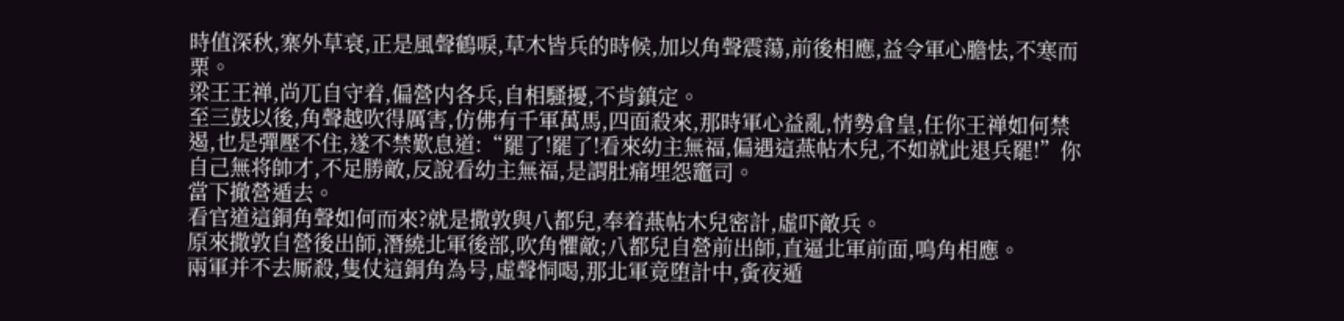時值深秋,寨外草衰,正是風聲鶴唳,草木皆兵的時候,加以角聲震蕩,前後相應,益令軍心膽怯,不寒而栗。
梁王王禅,尚兀自守着,偏營内各兵,自相騷擾,不肯鎮定。
至三鼓以後,角聲越吹得厲害,仿佛有千軍萬馬,四面殺來,那時軍心益亂,情勢倉皇,任你王禅如何禁遏,也是彈壓不住,遂不禁歎息道:“罷了!罷了!看來幼主無福,偏遇這燕帖木兒,不如就此退兵罷!”你自己無将帥才,不足勝敵,反說看幼主無福,是謂肚痛埋怨竈司。
當下撤營遁去。
看官道這銅角聲如何而來?就是撒敦與八都兒,奉着燕帖木兒密計,虛吓敵兵。
原來撒敦自營後出師,潛繞北軍後部,吹角懼敵;八都兒自營前出師,直逼北軍前面,鳴角相應。
兩軍并不去厮殺,隻仗這銅角為号,虛聲恫喝,那北軍竟堕計中,夤夜遁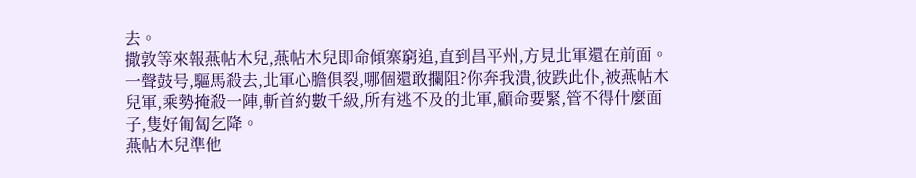去。
撒敦等來報燕帖木兒,燕帖木兒即命傾寨窮追,直到昌平州,方見北軍還在前面。
一聲鼓号,驅馬殺去,北軍心膽俱裂,哪個還敢攔阻?你奔我潰,彼跌此仆,被燕帖木兒軍,乘勢掩殺一陣,斬首約數千級,所有逃不及的北軍,顧命要緊,管不得什麼面子,隻好匍匐乞降。
燕帖木兒準他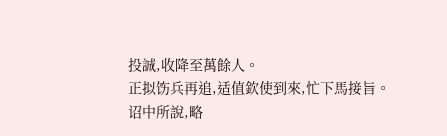投誠,收降至萬餘人。
正拟饬兵再追,适值欽使到來,忙下馬接旨。
诏中所說,略